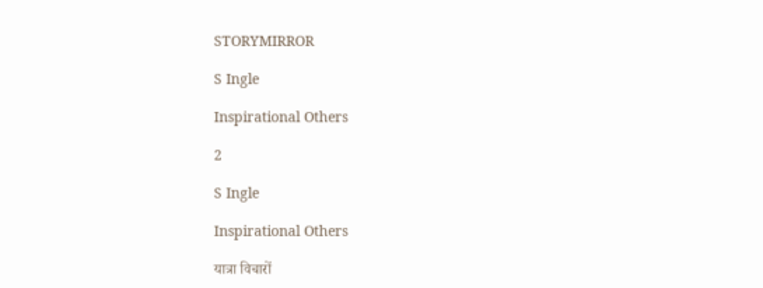STORYMIRROR

S Ingle

Inspirational Others

2

S Ingle

Inspirational Others

यात्रा विचारों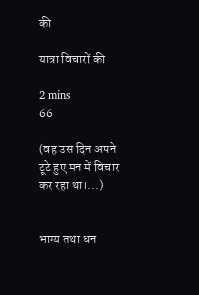की

यात्रा विचारों की

2 mins
66

(वह उस दिन अपने टूटे हुए मन में विचार कर रहा था।...)


भाग्य तथा धन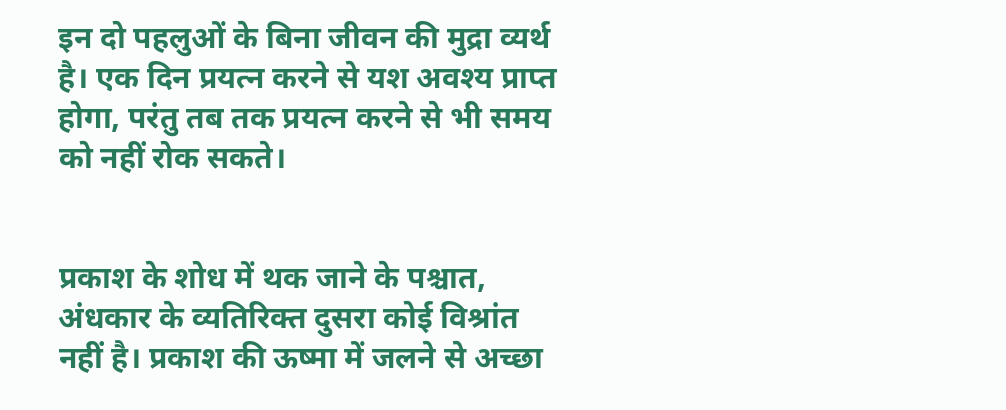इन दो पहलुओं के बिना जीवन की मुद्रा व्यर्थ है। एक दिन प्रयत्न करने से यश अवश्य प्राप्त होगा, परंतु तब तक प्रयत्न करने से भी समय को नहीं रोक सकते।


प्रकाश के शोध में थक जाने के पश्चात, अंधकार के व्यतिरिक्त दुसरा कोई विश्रांत नहीं है। प्रकाश की ऊष्मा में जलने से अच्छा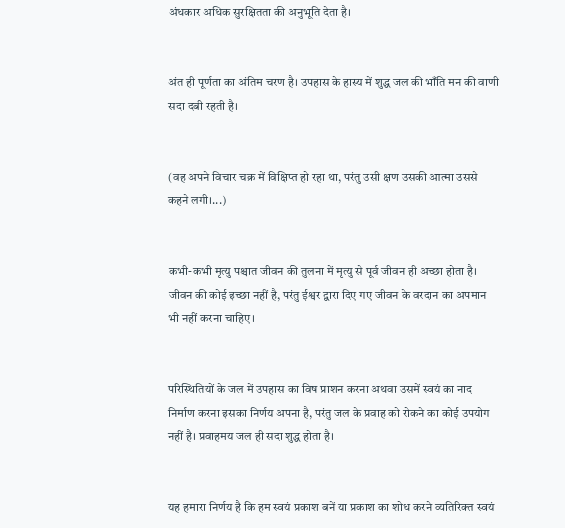अंधकार अधिक सुरक्षितता की अनुभूति देता है।


अंत ही पूर्णता का अंतिम चरण है। उपहास के हास्य में शुद्ध जल की भाँति मन की वाणी सदा दबी रहती है।


(वह अपने विचार चक्र में विक्षिप्त हो रहा था, परंतु उसी क्षण उसकी आत्मा उससे कहने लगी।...)


कभी-कभी मृत्यु पश्चात जीवन की तुलना में मृत्यु से पूर्व जीवन ही अच्छा होता है। जीवन की कोई इच्छा नहीं है, परंतु ईश्वर द्वारा दिए गए जीवन के वरदान का अपमान भी नहीं करना चाहिए।


परिस्थितियों के जल में उपहास का विष प्राशन करना अथवा उसमें स्वयं का नाद निर्माण करना इसका निर्णय अपना है, परंतु जल के प्रवाह को रोकने का कोई उपयोग नहीं है। प्रवाहमय जल ही सदा शुद्ध होता है।


यह हमारा निर्णय है कि हम स्वयं प्रकाश बनें या प्रकाश का शोध करने व्यतिरिक्त स्वयं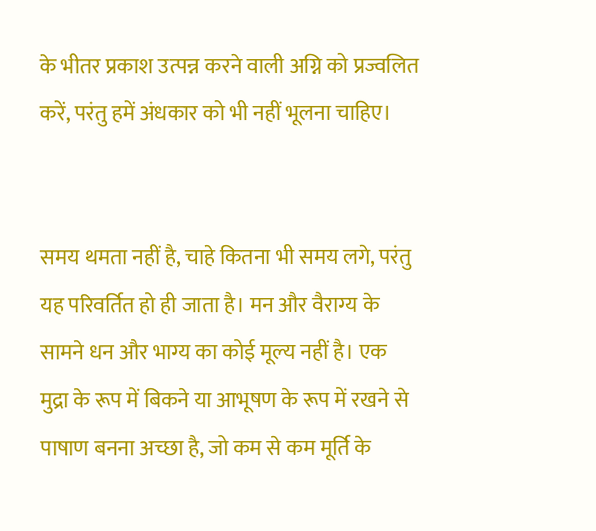के भीतर प्रकाश उत्पन्न करने वाली अग्नि को प्रज्वलित करें, परंतु हमें अंधकार को भी नहीं भूलना चाहिए।


समय थमता नहीं है, चाहे कितना भी समय लगे, परंतु यह परिवर्तित हो ही जाता है। मन और वैराग्य के सामने धन और भाग्य का कोई मूल्य नहीं है। एक मुद्रा के रूप में बिकने या आभूषण के रूप में रखने से पाषाण बनना अच्छा है, जो कम से कम मूर्ति के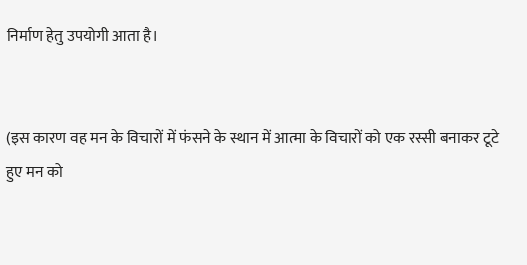निर्माण हेतु उपयोगी आता है।


(इस कारण वह मन के विचारों में फंसने के स्थान में आत्मा के विचारों को एक रस्सी बनाकर टूटे हुए मन को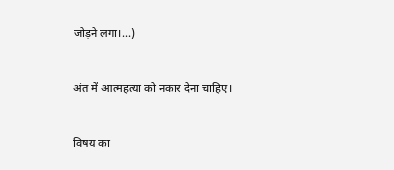जोड़ने लगा।...)


अंत में आत्महत्या को नकार देना चाहिए।


विषय का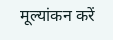मूल्यांकन करें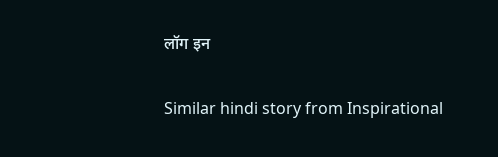लॉग इन

Similar hindi story from Inspirational